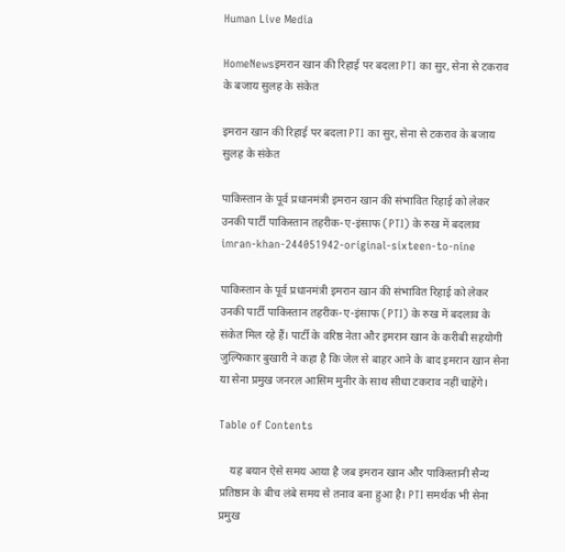Human Live Media

HomeNewsइमरान खान की रिहाई पर बदला PTI का सुर, सेना से टकराव के बजाय सुलह के संकेत

इमरान खान की रिहाई पर बदला PTI का सुर, सेना से टकराव के बजाय सुलह के संकेत

पाकिस्तान के पूर्व प्रधानमंत्री इमरान खान की संभावित रिहाई को लेकर उनकी पार्टी पाकिस्तान तहरीक-ए-इंसाफ (PTI) के रुख में बदलाव
imran-khan-244051942-original-sixteen-to-nine

पाकिस्तान के पूर्व प्रधानमंत्री इमरान खान की संभावित रिहाई को लेकर उनकी पार्टी पाकिस्तान तहरीक-ए-इंसाफ (PTI) के रुख में बदलाव के संकेत मिल रहे हैं। पार्टी के वरिष्ठ नेता और इमरान खान के करीबी सहयोगी जुल्फिकार बुखारी ने कहा है कि जेल से बाहर आने के बाद इमरान खान सेना या सेना प्रमुख जनरल आसिम मुनीर के साथ सीधा टकराव नहीं चाहेंगे।

Table of Contents

    यह बयान ऐसे समय आया है जब इमरान खान और पाकिस्तानी सैन्य प्रतिष्ठान के बीच लंबे समय से तनाव बना हुआ है। PTI समर्थक भी सेना प्रमुख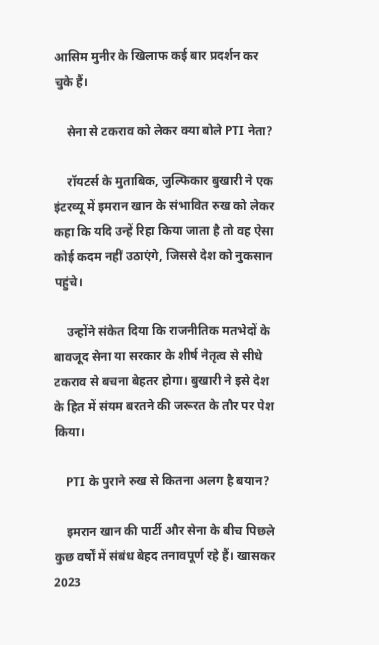आसिम मुनीर के खिलाफ कई बार प्रदर्शन कर चुके हैं।

    सेना से टकराव को लेकर क्या बोले PTI नेता?

    रॉयटर्स के मुताबिक, जुल्फिकार बुखारी ने एक इंटरव्यू में इमरान खान के संभावित रुख को लेकर कहा कि यदि उन्हें रिहा किया जाता है तो वह ऐसा कोई कदम नहीं उठाएंगे, जिससे देश को नुकसान पहुंचे।

    उन्होंने संकेत दिया कि राजनीतिक मतभेदों के बावजूद सेना या सरकार के शीर्ष नेतृत्व से सीधे टकराव से बचना बेहतर होगा। बुखारी ने इसे देश के हित में संयम बरतने की जरूरत के तौर पर पेश किया।

    PTI के पुराने रुख से कितना अलग है बयान?

    इमरान खान की पार्टी और सेना के बीच पिछले कुछ वर्षों में संबंध बेहद तनावपूर्ण रहे हैं। खासकर 2023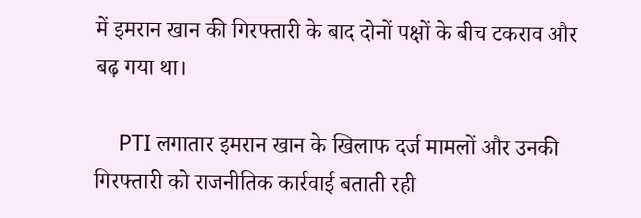में इमरान खान की गिरफ्तारी के बाद दोनों पक्षों के बीच टकराव और बढ़ गया था।

    PTI लगातार इमरान खान के खिलाफ दर्ज मामलों और उनकी गिरफ्तारी को राजनीतिक कार्रवाई बताती रही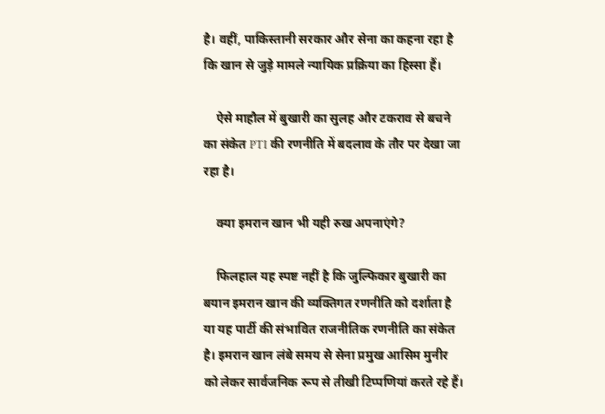है। वहीं, पाकिस्तानी सरकार और सेना का कहना रहा है कि खान से जुड़े मामले न्यायिक प्रक्रिया का हिस्सा हैं।

    ऐसे माहौल में बुखारी का सुलह और टकराव से बचने का संकेत PTI की रणनीति में बदलाव के तौर पर देखा जा रहा है।

    क्या इमरान खान भी यही रुख अपनाएंगे?

    फिलहाल यह स्पष्ट नहीं है कि जुल्फिकार बुखारी का बयान इमरान खान की व्यक्तिगत रणनीति को दर्शाता है या यह पार्टी की संभावित राजनीतिक रणनीति का संकेत है। इमरान खान लंबे समय से सेना प्रमुख आसिम मुनीर को लेकर सार्वजनिक रूप से तीखी टिप्पणियां करते रहे हैं।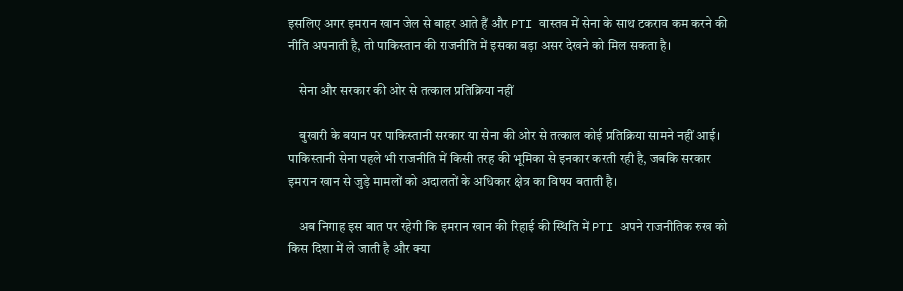इसलिए अगर इमरान खान जेल से बाहर आते हैं और PTI वास्तव में सेना के साथ टकराव कम करने की नीति अपनाती है, तो पाकिस्तान की राजनीति में इसका बड़ा असर देखने को मिल सकता है।

    सेना और सरकार की ओर से तत्काल प्रतिक्रिया नहीं

    बुखारी के बयान पर पाकिस्तानी सरकार या सेना की ओर से तत्काल कोई प्रतिक्रिया सामने नहीं आई। पाकिस्तानी सेना पहले भी राजनीति में किसी तरह की भूमिका से इनकार करती रही है, जबकि सरकार इमरान खान से जुड़े मामलों को अदालतों के अधिकार क्षेत्र का विषय बताती है।

    अब निगाह इस बात पर रहेगी कि इमरान खान की रिहाई की स्थिति में PTI अपने राजनीतिक रुख को किस दिशा में ले जाती है और क्या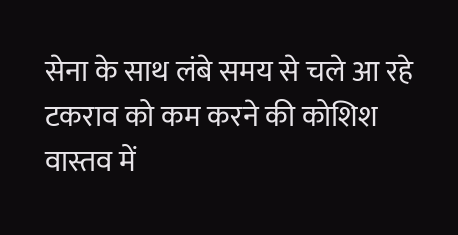सेना के साथ लंबे समय से चले आ रहे टकराव को कम करने की कोशिश वास्तव में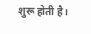शुरू होती है।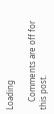Loading

    Comments are off for this post.